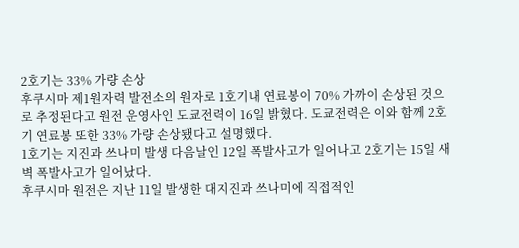2호기는 33% 가량 손상
후쿠시마 제1원자력 발전소의 원자로 1호기내 연료봉이 70% 가까이 손상된 것으로 추정된다고 원전 운영사인 도쿄전력이 16일 밝혔다. 도쿄전력은 이와 함께 2호기 연료봉 또한 33% 가량 손상됐다고 설명했다.
1호기는 지진과 쓰나미 발생 다음날인 12일 폭발사고가 일어나고 2호기는 15일 새벽 폭발사고가 일어났다.
후쿠시마 원전은 지난 11일 발생한 대지진과 쓰나미에 직접적인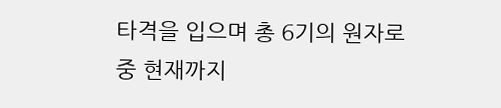타격을 입으며 총 6기의 원자로중 현재까지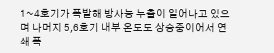1~4호기가 폭발해 방사능 누출이 일어나고 있으며 나머지 5,6호기 내부 온도도 상승중이어서 연쇄 폭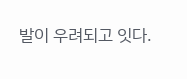발이 우려되고 잇다.